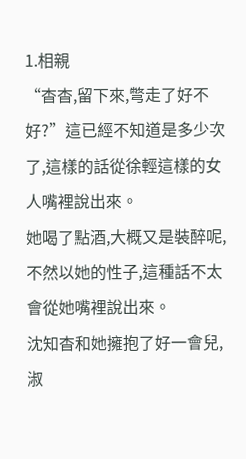1.相親
“杳杳,留下來,彆走了好不好?”這已經不知道是多少次了,這樣的話從徐輕這樣的女人嘴裡說出來。
她喝了點酒,大概又是裝醉呢,不然以她的性子,這種話不太會從她嘴裡說出來。
沈知杳和她擁抱了好一會兒,淑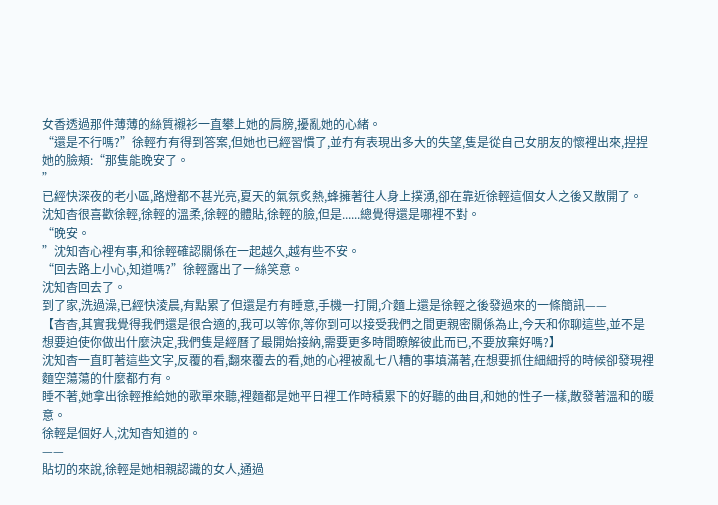女香透過那件薄薄的絲質襯衫一直攀上她的肩膀,擾亂她的心緒。
“還是不行嗎?”徐輕冇有得到答案,但她也已經習慣了,並冇有表現出多大的失望,隻是從自己女朋友的懷裡出來,捏捏她的臉頰:“那隻能晚安了。
”
已經快深夜的老小區,路燈都不甚光亮,夏天的氣氛炙熱,蜂擁著往人身上撲湧,卻在靠近徐輕這個女人之後又散開了。
沈知杳很喜歡徐輕,徐輕的溫柔,徐輕的體貼,徐輕的臉,但是......總覺得還是哪裡不對。
“晚安。
”沈知杳心裡有事,和徐輕確認關係在一起越久,越有些不安。
“回去路上小心,知道嗎?”徐輕露出了一絲笑意。
沈知杳回去了。
到了家,洗過澡,已經快淩晨,有點累了但還是冇有睡意,手機一打開,介麵上還是徐輕之後發過來的一條簡訊——
【杳杳,其實我覺得我們還是很合適的,我可以等你,等你到可以接受我們之間更親密關係為止,今天和你聊這些,並不是想要迫使你做出什麼決定,我們隻是經曆了最開始接納,需要更多時間瞭解彼此而已,不要放棄好嗎?】
沈知杳一直盯著這些文字,反覆的看,翻來覆去的看,她的心裡被亂七八糟的事填滿著,在想要抓住細細捋的時候卻發現裡麵空蕩蕩的什麼都冇有。
睡不著,她拿出徐輕推給她的歌單來聽,裡麵都是她平日裡工作時積累下的好聽的曲目,和她的性子一樣,散發著溫和的暖意。
徐輕是個好人,沈知杳知道的。
——
貼切的來說,徐輕是她相親認識的女人,通過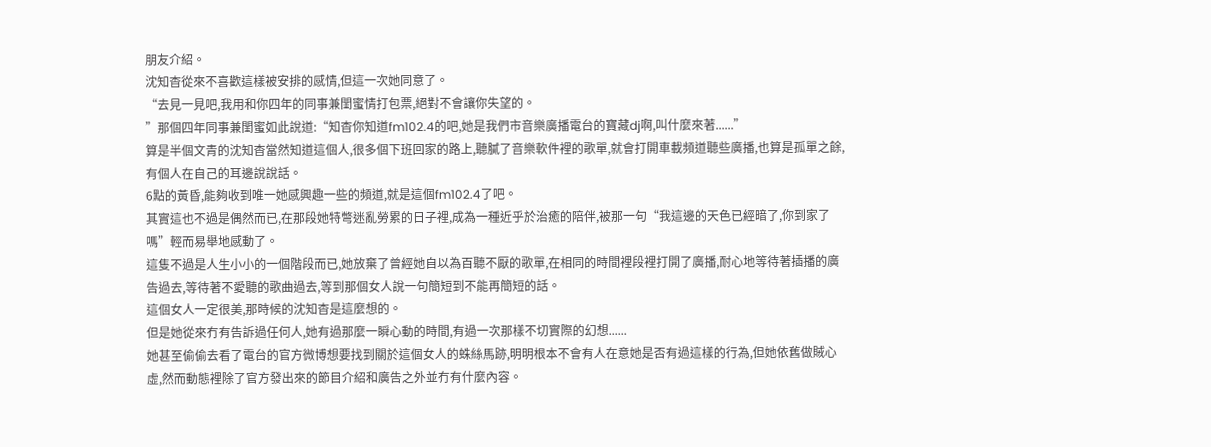朋友介紹。
沈知杳從來不喜歡這樣被安排的感情,但這一次她同意了。
“去見一見吧,我用和你四年的同事兼閨蜜情打包票,絕對不會讓你失望的。
”那個四年同事兼閨蜜如此說道:“知杳你知道fm102.4的吧,她是我們市音樂廣播電台的寶藏dj啊,叫什麼來著......”
算是半個文青的沈知杳當然知道這個人,很多個下班回家的路上,聽膩了音樂軟件裡的歌單,就會打開車載頻道聽些廣播,也算是孤單之餘,有個人在自己的耳邊說說話。
6點的黃昏,能夠收到唯一她感興趣一些的頻道,就是這個fm102.4了吧。
其實這也不過是偶然而已,在那段她特彆迷亂勞累的日子裡,成為一種近乎於治癒的陪伴,被那一句“我這邊的天色已經暗了,你到家了嗎”輕而易舉地感動了。
這隻不過是人生小小的一個階段而已,她放棄了曾經她自以為百聽不厭的歌單,在相同的時間裡段裡打開了廣播,耐心地等待著插播的廣告過去,等待著不愛聽的歌曲過去,等到那個女人說一句簡短到不能再簡短的話。
這個女人一定很美,那時候的沈知杳是這麼想的。
但是她從來冇有告訴過任何人,她有過那麼一瞬心動的時間,有過一次那樣不切實際的幻想......
她甚至偷偷去看了電台的官方微博想要找到關於這個女人的蛛絲馬跡,明明根本不會有人在意她是否有過這樣的行為,但她依舊做賊心虛,然而動態裡除了官方發出來的節目介紹和廣告之外並冇有什麼內容。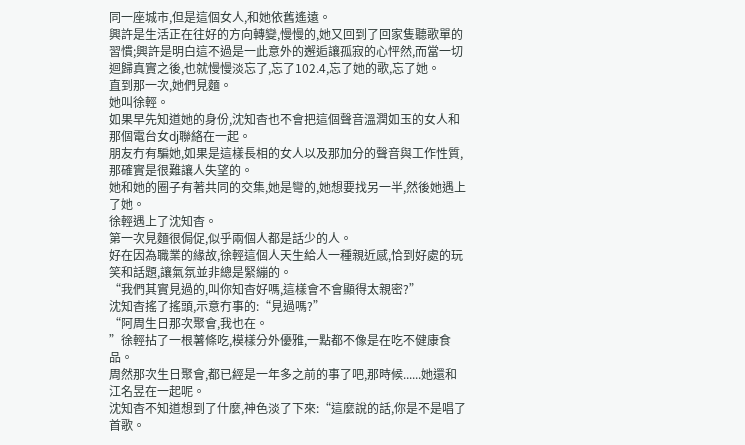同一座城市,但是這個女人,和她依舊遙遠。
興許是生活正在往好的方向轉變,慢慢的,她又回到了回家隻聽歌單的習慣;興許是明白這不過是一此意外的邂逅讓孤寂的心怦然,而當一切迴歸真實之後,也就慢慢淡忘了,忘了102.4,忘了她的歌,忘了她。
直到那一次,她們見麵。
她叫徐輕。
如果早先知道她的身份,沈知杳也不會把這個聲音溫潤如玉的女人和那個電台女dj聯絡在一起。
朋友冇有騙她,如果是這樣長相的女人以及那加分的聲音與工作性質,那確實是很難讓人失望的。
她和她的圈子有著共同的交集,她是彎的,她想要找另一半,然後她遇上了她。
徐輕遇上了沈知杳。
第一次見麵很侷促,似乎兩個人都是話少的人。
好在因為職業的緣故,徐輕這個人天生給人一種親近感,恰到好處的玩笑和話題,讓氣氛並非總是緊繃的。
“我們其實見過的,叫你知杳好嗎,這樣會不會顯得太親密?”
沈知杳搖了搖頭,示意冇事的:“見過嗎?”
“阿周生日那次聚會,我也在。
”徐輕拈了一根薯條吃,模樣分外優雅,一點都不像是在吃不健康食品。
周然那次生日聚會,都已經是一年多之前的事了吧,那時候......她還和江名昱在一起呢。
沈知杳不知道想到了什麼,神色淡了下來:“這麼說的話,你是不是唱了首歌。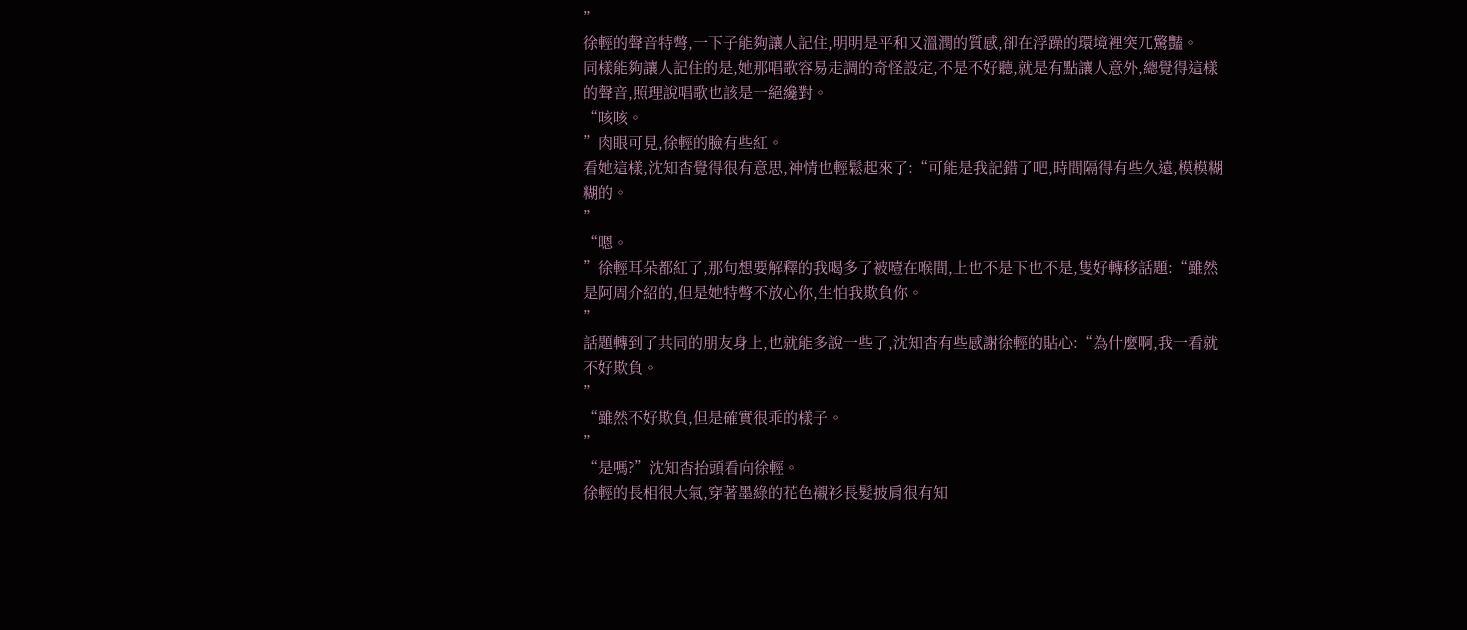”
徐輕的聲音特彆,一下子能夠讓人記住,明明是平和又溫潤的質感,卻在浮躁的環境裡突兀驚豔。
同樣能夠讓人記住的是,她那唱歌容易走調的奇怪設定,不是不好聽,就是有點讓人意外,總覺得這樣的聲音,照理說唱歌也該是一絕纔對。
“咳咳。
”肉眼可見,徐輕的臉有些紅。
看她這樣,沈知杳覺得很有意思,神情也輕鬆起來了:“可能是我記錯了吧,時間隔得有些久遠,模模糊糊的。
”
“嗯。
”徐輕耳朵都紅了,那句想要解釋的我喝多了被噎在喉間,上也不是下也不是,隻好轉移話題:“雖然是阿周介紹的,但是她特彆不放心你,生怕我欺負你。
”
話題轉到了共同的朋友身上,也就能多說一些了,沈知杳有些感謝徐輕的貼心:“為什麼啊,我一看就不好欺負。
”
“雖然不好欺負,但是確實很乖的樣子。
”
“是嗎?”沈知杳抬頭看向徐輕。
徐輕的長相很大氣,穿著墨綠的花色襯衫長髮披肩很有知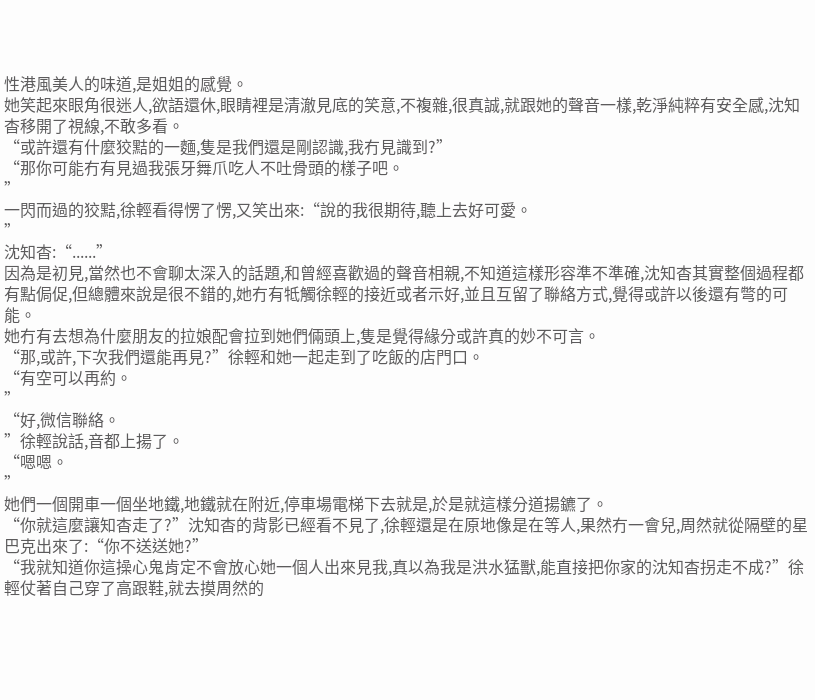性港風美人的味道,是姐姐的感覺。
她笑起來眼角很迷人,欲語還休,眼睛裡是清澈見底的笑意,不複雜,很真誠,就跟她的聲音一樣,乾淨純粹有安全感,沈知杳移開了視線,不敢多看。
“或許還有什麼狡黠的一麵,隻是我們還是剛認識,我冇見識到?”
“那你可能冇有見過我張牙舞爪吃人不吐骨頭的樣子吧。
”
一閃而過的狡黠,徐輕看得愣了愣,又笑出來:“說的我很期待,聽上去好可愛。
”
沈知杳:“......”
因為是初見,當然也不會聊太深入的話題,和曾經喜歡過的聲音相親,不知道這樣形容準不準確,沈知杳其實整個過程都有點侷促,但總體來說是很不錯的,她冇有牴觸徐輕的接近或者示好,並且互留了聯絡方式,覺得或許以後還有彆的可能。
她冇有去想為什麼朋友的拉娘配會拉到她們倆頭上,隻是覺得緣分或許真的妙不可言。
“那,或許,下次我們還能再見?”徐輕和她一起走到了吃飯的店門口。
“有空可以再約。
”
“好,微信聯絡。
”徐輕說話,音都上揚了。
“嗯嗯。
”
她們一個開車一個坐地鐵,地鐵就在附近,停車場電梯下去就是,於是就這樣分道揚鑣了。
“你就這麼讓知杳走了?”沈知杳的背影已經看不見了,徐輕還是在原地像是在等人,果然冇一會兒,周然就從隔壁的星巴克出來了:“你不送送她?”
“我就知道你這操心鬼肯定不會放心她一個人出來見我,真以為我是洪水猛獸,能直接把你家的沈知杳拐走不成?”徐輕仗著自己穿了高跟鞋,就去摸周然的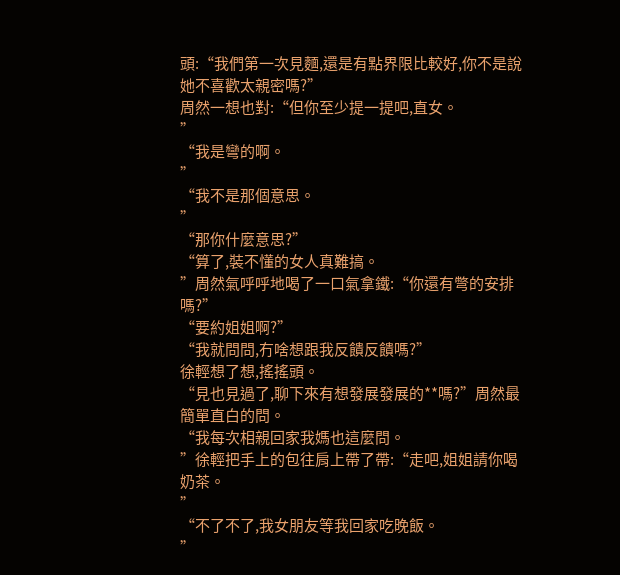頭:“我們第一次見麵,還是有點界限比較好,你不是說她不喜歡太親密嗎?”
周然一想也對:“但你至少提一提吧,直女。
”
“我是彎的啊。
”
“我不是那個意思。
”
“那你什麼意思?”
“算了,裝不懂的女人真難搞。
”周然氣呼呼地喝了一口氣拿鐵:“你還有彆的安排嗎?”
“要約姐姐啊?”
“我就問問,冇啥想跟我反饋反饋嗎?”
徐輕想了想,搖搖頭。
“見也見過了,聊下來有想發展發展的**嗎?”周然最簡單直白的問。
“我每次相親回家我媽也這麼問。
”徐輕把手上的包往肩上帶了帶:“走吧,姐姐請你喝奶茶。
”
“不了不了,我女朋友等我回家吃晚飯。
”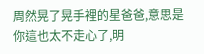周然晃了晃手裡的星爸爸,意思是你這也太不走心了,明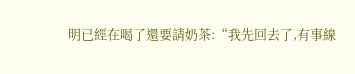明已經在喝了還要請奶茶:“我先回去了,有事線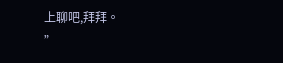上聊吧,拜拜。
”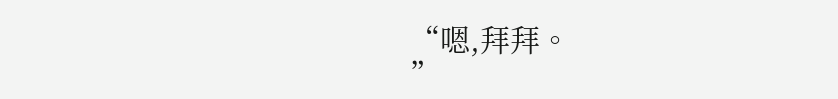“嗯,拜拜。
”